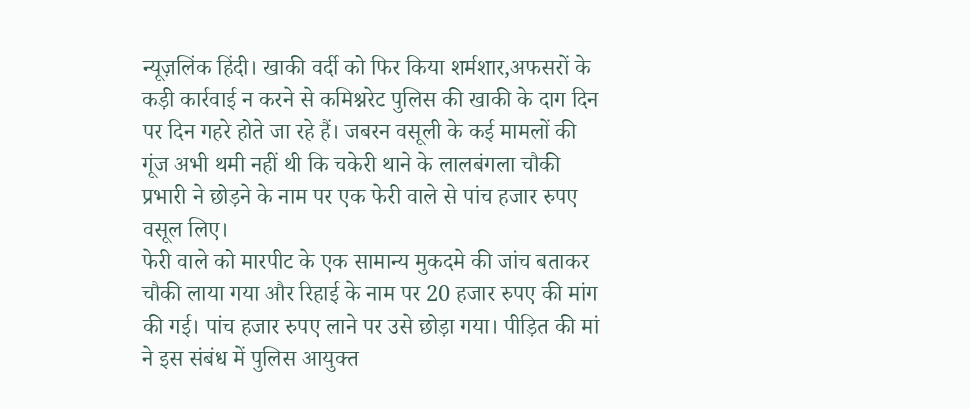न्यूज़लिंक हिंदी। खाकी वर्दी को फिर किया शर्मशार,अफसरों के कड़ी कार्रवाई न करने से कमिश्नरेट पुलिस की खाकी के दाग दिन पर दिन गहरे होते जा रहे हैं। जबरन वसूली के कई मामलों की गूंज अभी थमी नहीं थी कि चकेरी थाने के लालबंगला चौकी प्रभारी ने छोड़ने के नाम पर एक फेरी वाले से पांच हजार रुपए वसूल लिए।
फेरी वाले को मारपीट के एक सामान्य मुकदमे की जांच बताकर चौकी लाया गया और रिहाई के नाम पर 20 हजार रुपए की मांग की गई। पांच हजार रुपए लाने पर उसे छोड़ा गया। पीड़ित की मां ने इस संबंध में पुलिस आयुक्त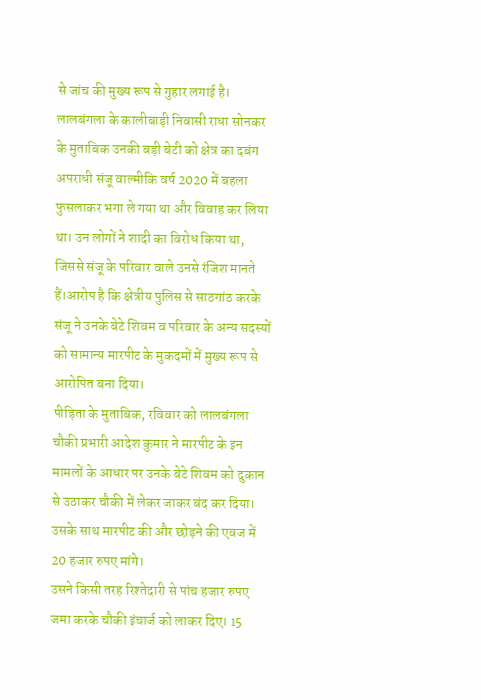से जांच की मुख्य रूप से गुहार लगाई है।
लालबंगला के कालीबाड़ी निवासी राधा सोनकर के मुताबिक उनकी बड़ी बेटी को क्षेत्र का दबंग अपराधी संजू वाल्मीकि वर्ष 2020 में बहला फुसलाकर भगा ले गया था और विवाह कर लिया था। उन लोगों ने शादी का विरोध किया था, जिससे संजू के परिवार वाले उनसे रंजिश मानते हैं।आरोप है कि क्षेत्रीय पुलिस से साठगांठ करके संजू ने उनके बेटे शिवम व परिवार के अन्य सदस्यों को सामान्य मारपीट के मुकदमों में मुख्य रूप से आरोपित बना दिया।
पीड़िता के मुताबिक, रविवार को लालबंगला चौकी प्रभारी आदेश कुमार ने मारपीट के इन मामलों के आधार पर उनके बेटे शिवम को दुकान से उठाकर चौकी में लेकर जाकर बंद कर दिया। उसके साथ मारपीट की और छोड़ने की एवज में 20 हजार रुपए मांगे।
उसने किसी तरह रिश्तेदारी से पांच हजार रुपए जमा करके चौकी इंचार्ज को लाकर दिए। 15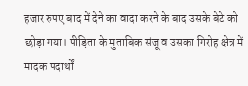हजार रुपए बाद में देने का वादा करने के बाद उसके बेटे को छोड़ा गया। पीड़िता के मुताबिक संजू व उसका गिरोह क्षेत्र में मादक पदार्थों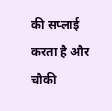की सप्लाई करता है और चौकी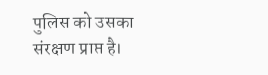पुलिस को उसका संरक्षण प्राप्त है।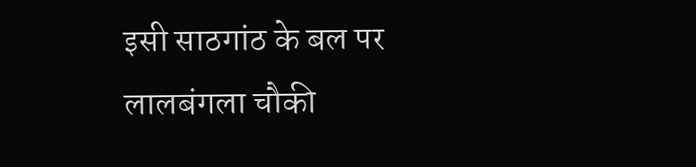इसी साठगांठ के बल पर लालबंगला चौकी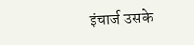इंचार्ज उसके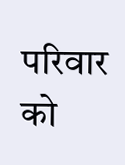परिवार को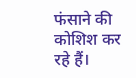फंसाने की कोशिश कर रहे हैं।